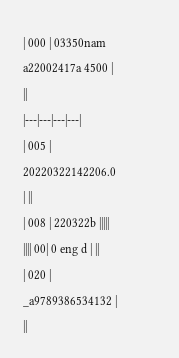| 000 | 03350nam a22002417a 4500 | ||
|---|---|---|---|
| 005 | 20220322142206.0 | ||
| 008 | 220322b ||||| |||| 00| 0 eng d | ||
| 020 | _a9789386534132 | ||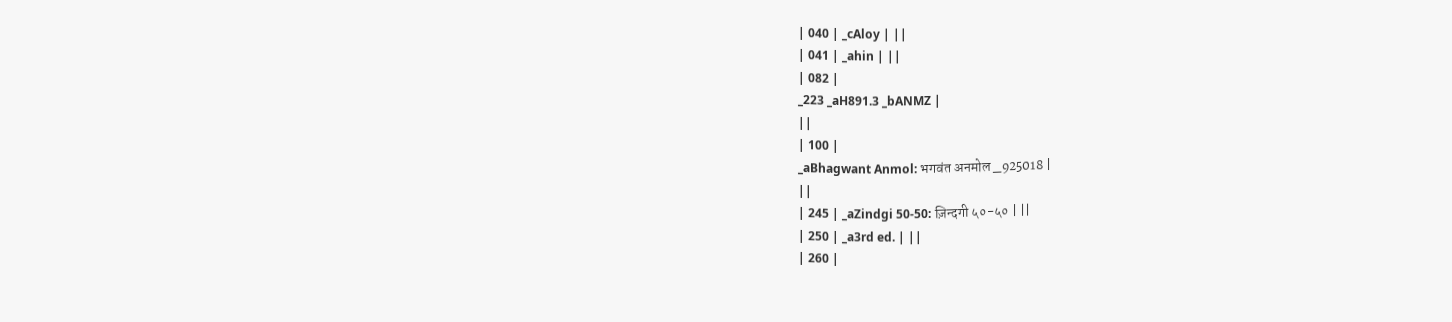| 040 | _cAloy | ||
| 041 | _ahin | ||
| 082 |
_223 _aH891.3 _bANMZ |
||
| 100 |
_aBhagwant Anmol: भगवंत अनमोल _925018 |
||
| 245 | _aZindgi 50-50: ज़िन्दगी ५०-५० | ||
| 250 | _a3rd ed. | ||
| 260 |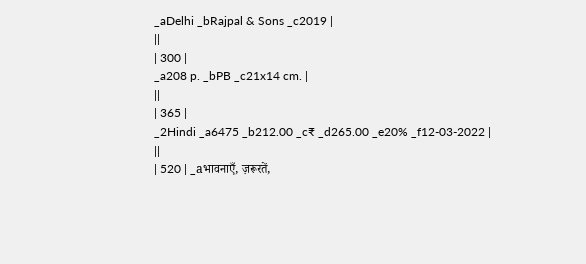_aDelhi _bRajpal & Sons _c2019 |
||
| 300 |
_a208 p. _bPB _c21x14 cm. |
||
| 365 |
_2Hindi _a6475 _b212.00 _c₹ _d265.00 _e20% _f12-03-2022 |
||
| 520 | _aभावनाएँ, ज़रूरतें,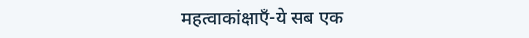महत्वाकांक्षाएँ-ये सब एक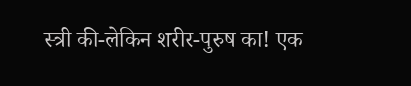स्त्री की-लेकिन शरीर-पुरुष का! एक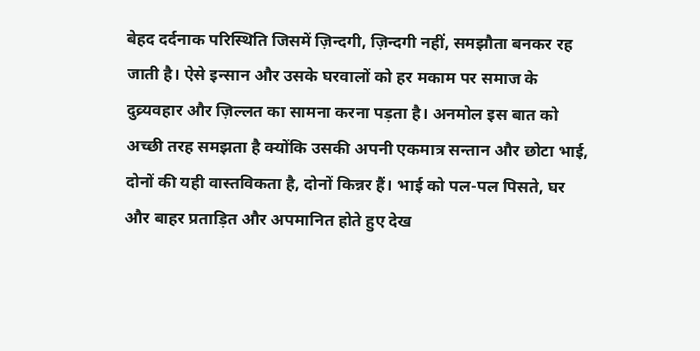बेहद दर्दनाक परिस्थिति जिसमें ज़िन्दगी, ज़िन्दगी नहीं, समझौता बनकर रह जाती है। ऐसे इन्सान और उसके घरवालों को हर मकाम पर समाज के दुव्र्यवहार और ज़िल्लत का सामना करना पड़ता है। अनमोल इस बात को अच्छी तरह समझता है क्योंकि उसकी अपनी एकमात्र सन्तान और छोटा भाई, दोनों की यही वास्तविकता है, दोनों किन्नर हैं। भाई को पल-पल पिसते, घर और बाहर प्रताड़ित और अपमानित होते हुए देख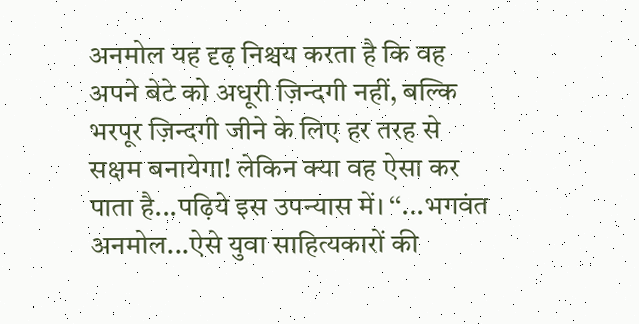अनमोल यह दृढ़ निश्चय करता है कि वह अपने बेटे को अधूरी ज़िन्दगी नहीं, बल्कि भरपूर ज़िन्दगी जीने के लिए हर तरह से सक्षम बनायेगा! लेकिन क्या वह ऐसा कर पाता है...पढ़िये इस उपन्यास में। ‘‘...भगवंत अनमोल...ऐसे युवा साहित्यकारों की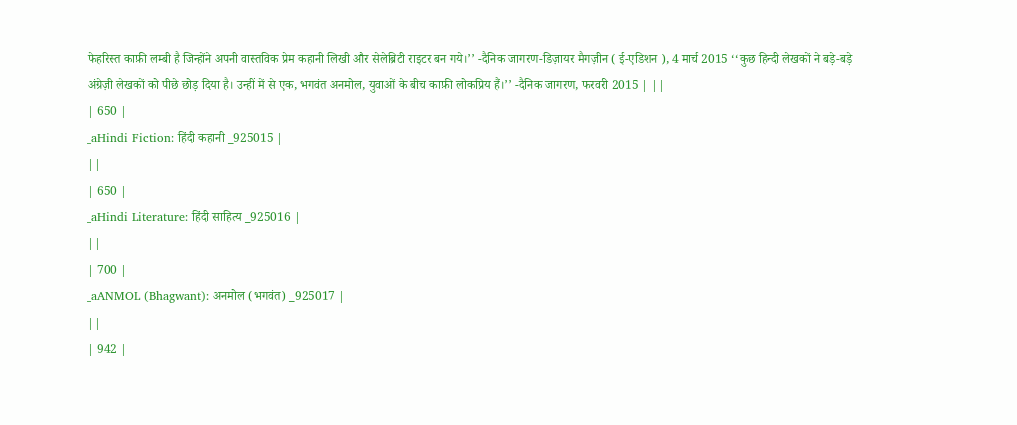फेहरिस्त काफ़ी लम्बी है जिन्होंने अपनी वास्तविक प्रेम कहानी लिखी और सेलेब्रिटी राइटर बन गये।’’ -दैनिक जागरण-डिज़ायर मैगज़ीन ( ई-एडिशन ), 4 मार्च 2015 ‘‘कुछ हिन्दी लेखकों ने बड़े-बड़े अंग्रेज़ी लेखकों को पीछे छोड़ दिया है। उन्हीं में से एक, भगवंत अनमोल, युवाओं के बीच काफ़ी लोकप्रिय हैं।’’ -दैनिक जागरण, फरवरी 2015 | ||
| 650 |
_aHindi Fiction: हिंदी कहानी _925015 |
||
| 650 |
_aHindi Literature: हिंदी साहित्य _925016 |
||
| 700 |
_aANMOL (Bhagwant): अनमोल (भगवंत) _925017 |
||
| 942 |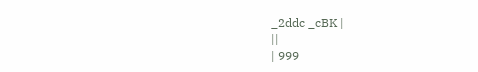_2ddc _cBK |
||
| 999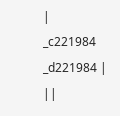|
_c221984 _d221984 |
||